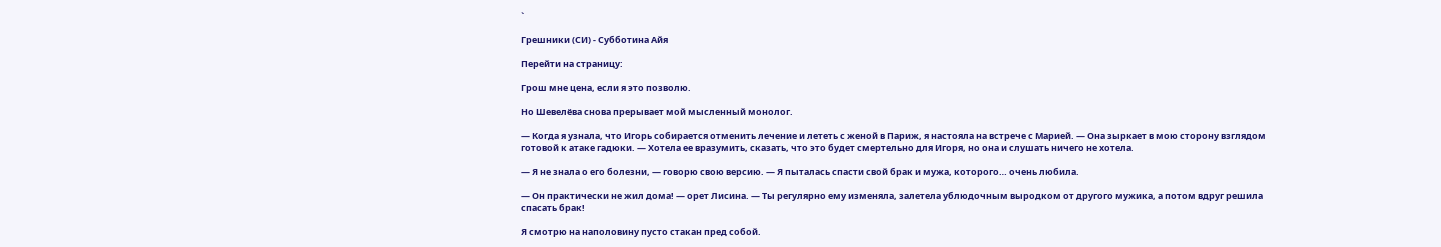`

Грешники (СИ) - Субботина Айя

Перейти на страницу:

Грош мне цена, если я это позволю.

Но Шевелёва снова прерывает мой мысленный монолог.

— Когда я узнала, что Игорь собирается отменить лечение и лететь с женой в Париж, я настояла на встрече с Марией. — Она зыркает в мою сторону взглядом готовой к атаке гадюки. — Хотела ее вразумить, сказать, что это будет смертельно для Игоря, но она и слушать ничего не хотела.

— Я не знала о его болезни, — говорю свою версию. — Я пыталась спасти свой брак и мужа, которого… очень любила.

— Он практически не жил дома! — орет Лисина. — Ты регулярно ему изменяла, залетела ублюдочным выродком от другого мужика, а потом вдруг решила спасать брак!

Я смотрю на наполовину пусто стакан пред собой.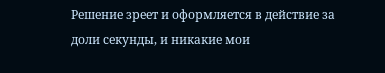Решение зреет и оформляется в действие за доли секунды, и никакие мои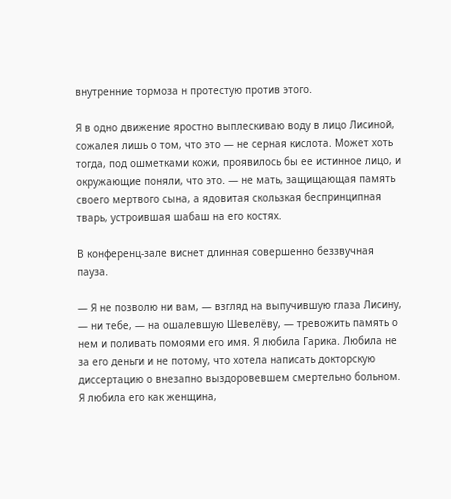внутренние тормоза н протестую против этого.

Я в одно движение яростно выплескиваю воду в лицо Лисиной, сожалея лишь о том, что это — не серная кислота. Может хоть тогда, под ошметками кожи, проявилось бы ее истинное лицо, и окружающие поняли, что это. — не мать, защищающая память своего мертвого сына, а ядовитая скользкая беспринципная тварь, устроившая шабаш на его костях.

В конференц-зале виснет длинная совершенно беззвучная пауза.

— Я не позволю ни вам, — взгляд на выпучившую глаза Лисину, — ни тебе, — на ошалевшую Шевелёву, — тревожить память о нем и поливать помоями его имя. Я любила Гарика. Любила не за его деньги и не потому, что хотела написать докторскую диссертацию о внезапно выздоровевшем смертельно больном. Я любила его как женщина,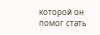которой он помог стать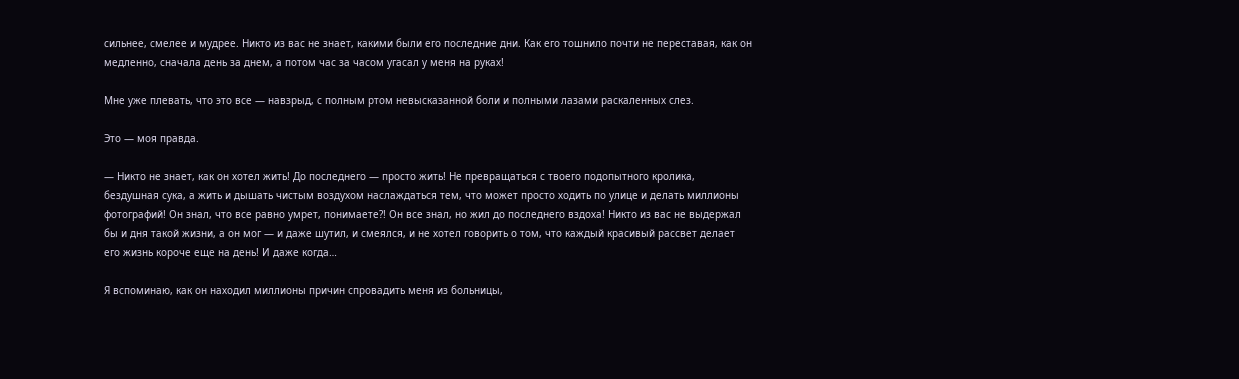сильнее, смелее и мудрее. Никто из вас не знает, какими были его последние дни. Как его тошнило почти не переставая, как он медленно, сначала день за днем, а потом час за часом угасал у меня на руках!

Мне уже плевать, что это все — навзрыд, с полным ртом невысказанной боли и полными лазами раскаленных слез.

Это — моя правда.

— Никто не знает, как он хотел жить! До последнего — просто жить! Не превращаться с твоего подопытного кролика, бездушная сука, а жить и дышать чистым воздухом наслаждаться тем, что может просто ходить по улице и делать миллионы фотографий! Он знал, что все равно умрет, понимаете?! Он все знал, но жил до последнего вздоха! Никто из вас не выдержал бы и дня такой жизни, а он мог — и даже шутил, и смеялся, и не хотел говорить о том, что каждый красивый рассвет делает его жизнь короче еще на день! И даже когда…

Я вспоминаю, как он находил миллионы причин спровадить меня из больницы,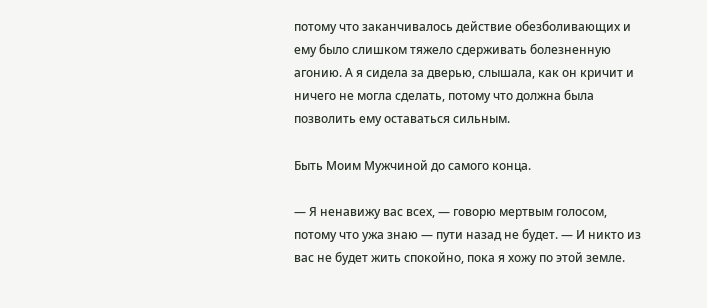потому что заканчивалось действие обезболивающих и ему было слишком тяжело сдерживать болезненную агонию. А я сидела за дверью, слышала, как он кричит и ничего не могла сделать, потому что должна была позволить ему оставаться сильным.

Быть Моим Мужчиной до самого конца.

— Я ненавижу вас всех, — говорю мертвым голосом, потому что ужа знаю — пути назад не будет. — И никто из вас не будет жить спокойно, пока я хожу по этой земле.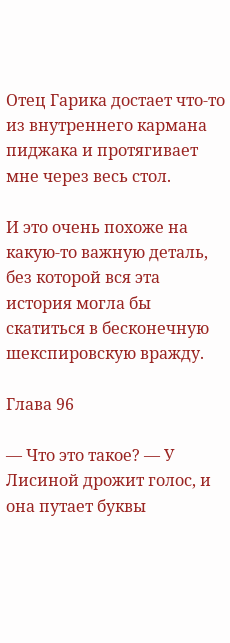Отец Гарика достает что-то из внутреннего кармана пиджака и протягивает мне через весь стол.

И это очень похоже на какую-то важную деталь, без которой вся эта история могла бы скатиться в бесконечную шекспировскую вражду.

Глава 96

— Что это такое? — У Лисиной дрожит голос, и она путает буквы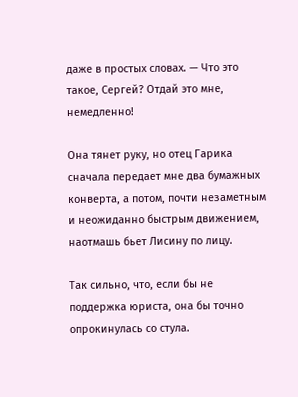даже в простых словах. — Что это такое, Сергей? Отдай это мне, немедленно!

Она тянет руку, но отец Гарика сначала передает мне два бумажных конверта, а потом, почти незаметным и неожиданно быстрым движением, наотмашь бьет Лисину по лицу.

Так сильно, что, если бы не поддержка юриста, она бы точно опрокинулась со стула.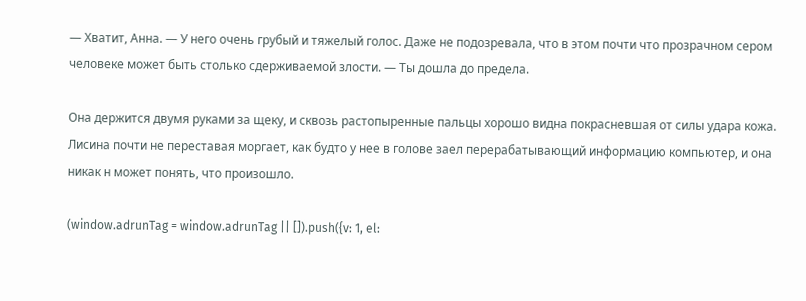— Хватит, Анна. — У него очень грубый и тяжелый голос. Даже не подозревала, что в этом почти что прозрачном сером человеке может быть столько сдерживаемой злости. — Ты дошла до предела.

Она держится двумя руками за щеку, и сквозь растопыренные пальцы хорошо видна покрасневшая от силы удара кожа. Лисина почти не переставая моргает, как будто у нее в голове заел перерабатывающий информацию компьютер, и она никак н может понять, что произошло.

(window.adrunTag = window.adrunTag || []).push({v: 1, el: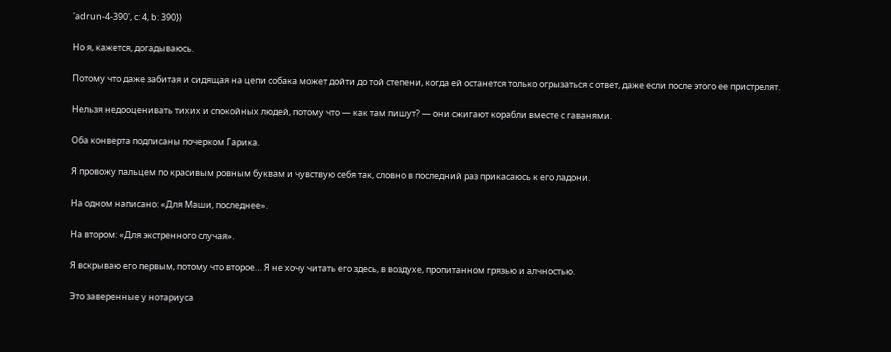'adrun-4-390', c: 4, b: 390})

Но я, кажется, догадываюсь.

Потому что даже забитая и сидящая на цепи собака может дойти до той степени, когда ей останется только огрызаться с ответ, даже если после этого ее пристрелят.

Нельзя недооценивать тихих и спокойных людей, потому что — как там пишут? — они сжигают корабли вместе с гаванями.

Оба конверта подписаны почерком Гарика.

Я провожу пальцем по красивым ровным буквам и чувствую себя так, словно в последний раз прикасаюсь к его ладони.

На одном написано: «Для Маши, последнее».

На втором: «Для экстренного случая».

Я вскрываю его первым, потому что второе… Я не хочу читать его здесь, в воздухе, пропитанном грязью и алчностью.

Это заверенные у нотариуса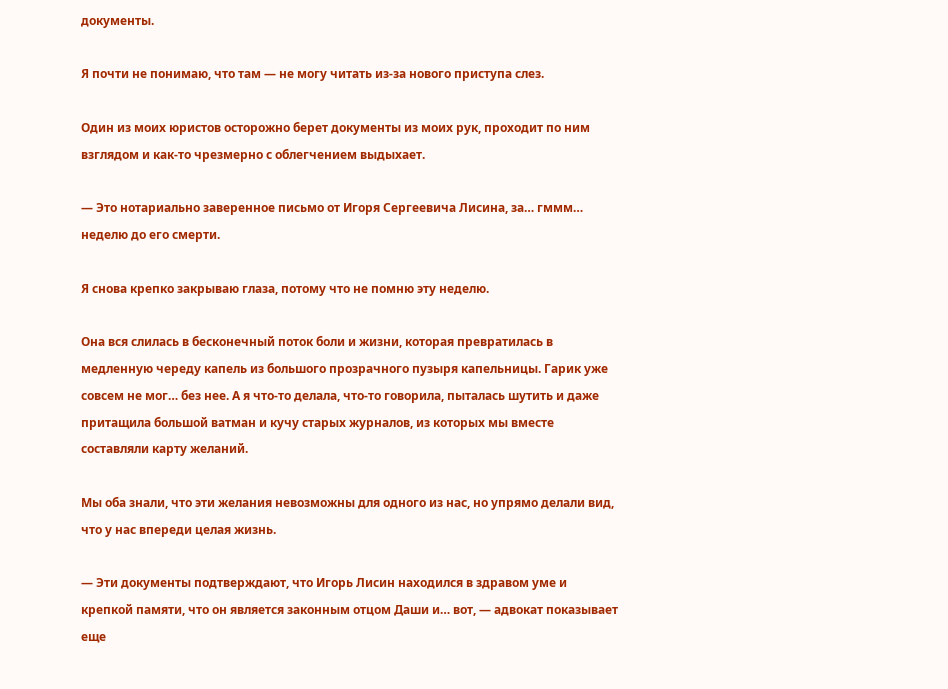документы.

Я почти не понимаю, что там — не могу читать из-за нового приступа слез.

Один из моих юристов осторожно берет документы из моих рук, проходит по ним взглядом и как-то чрезмерно с облегчением выдыхает.

— Это нотариально заверенное письмо от Игоря Сергеевича Лисина, за… гммм… неделю до его смерти.

Я снова крепко закрываю глаза, потому что не помню эту неделю.

Она вся слилась в бесконечный поток боли и жизни, которая превратилась в медленную череду капель из большого прозрачного пузыря капельницы. Гарик уже совсем не мог… без нее. А я что-то делала, что-то говорила, пыталась шутить и даже притащила большой ватман и кучу старых журналов, из которых мы вместе составляли карту желаний.

Мы оба знали, что эти желания невозможны для одного из нас, но упрямо делали вид, что у нас впереди целая жизнь.

— Эти документы подтверждают, что Игорь Лисин находился в здравом уме и крепкой памяти, что он является законным отцом Даши и… вот, — адвокат показывает еще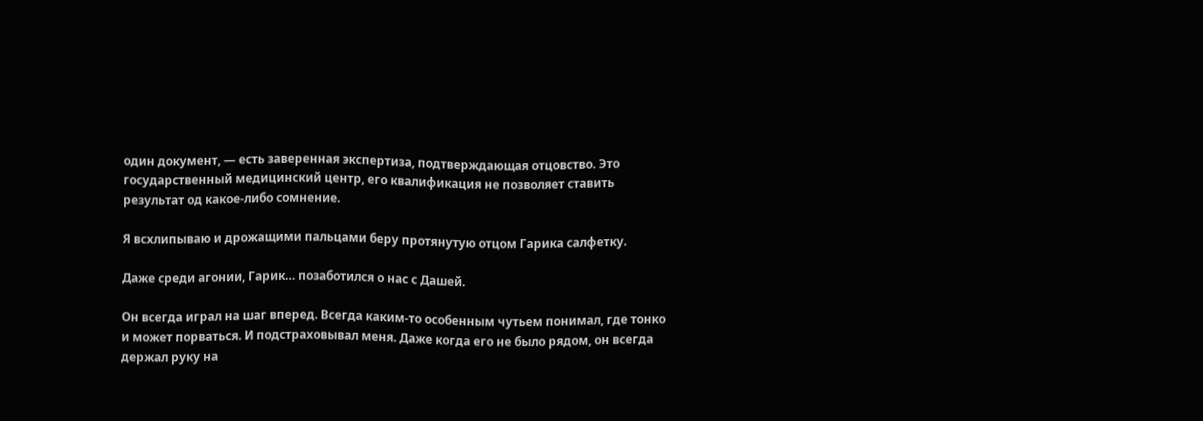один документ, — есть заверенная экспертиза, подтверждающая отцовство. Это государственный медицинский центр, его квалификация не позволяет ставить результат од какое-либо сомнение.

Я всхлипываю и дрожащими пальцами беру протянутую отцом Гарика салфетку.

Даже среди агонии, Гарик… позаботился о нас с Дашей.

Он всегда играл на шаг вперед. Всегда каким-то особенным чутьем понимал, где тонко и может порваться. И подстраховывал меня. Даже когда его не было рядом, он всегда держал руку на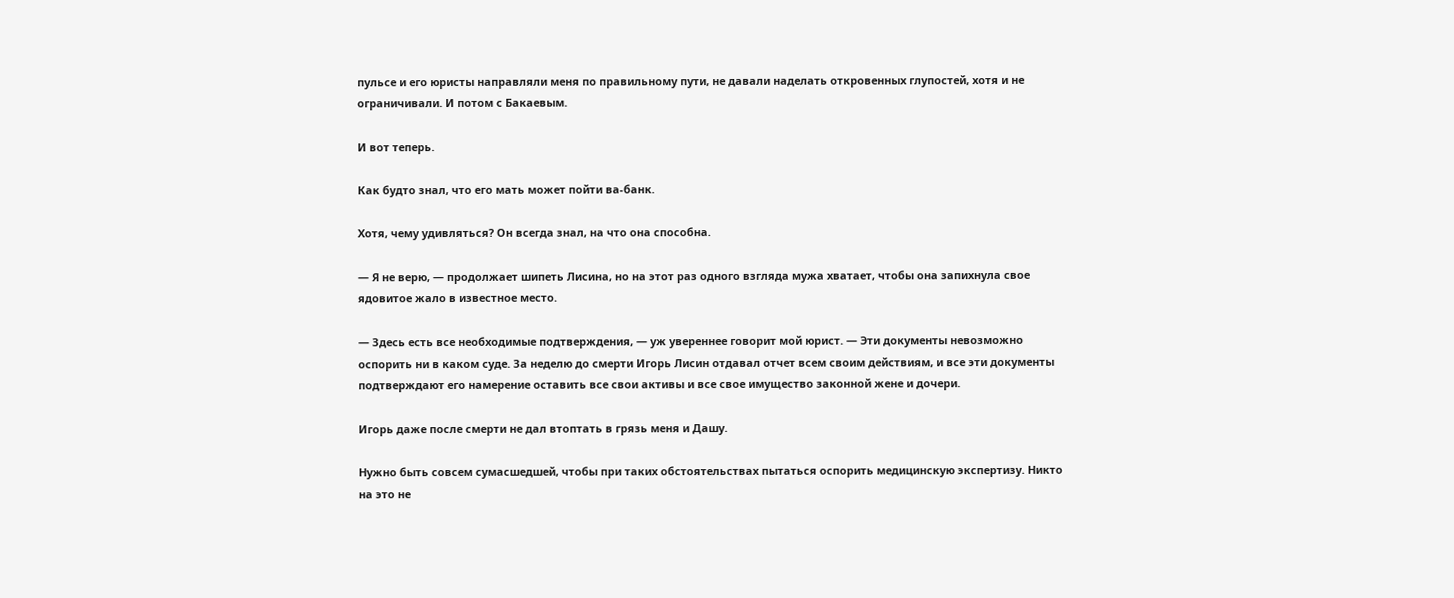пульсе и его юристы направляли меня по правильному пути, не давали наделать откровенных глупостей, хотя и не ограничивали. И потом с Бакаевым.

И вот теперь.

Как будто знал, что его мать может пойти ва-банк.

Хотя, чему удивляться? Он всегда знал, на что она способна.

— Я не верю, — продолжает шипеть Лисина, но на этот раз одного взгляда мужа хватает, чтобы она запихнула свое ядовитое жало в известное место.

— Здесь есть все необходимые подтверждения, — уж увереннее говорит мой юрист. — Эти документы невозможно оспорить ни в каком суде. За неделю до смерти Игорь Лисин отдавал отчет всем своим действиям, и все эти документы подтверждают его намерение оставить все свои активы и все свое имущество законной жене и дочери.

Игорь даже после смерти не дал втоптать в грязь меня и Дашу.

Нужно быть совсем сумасшедшей, чтобы при таких обстоятельствах пытаться оспорить медицинскую экспертизу. Никто на это не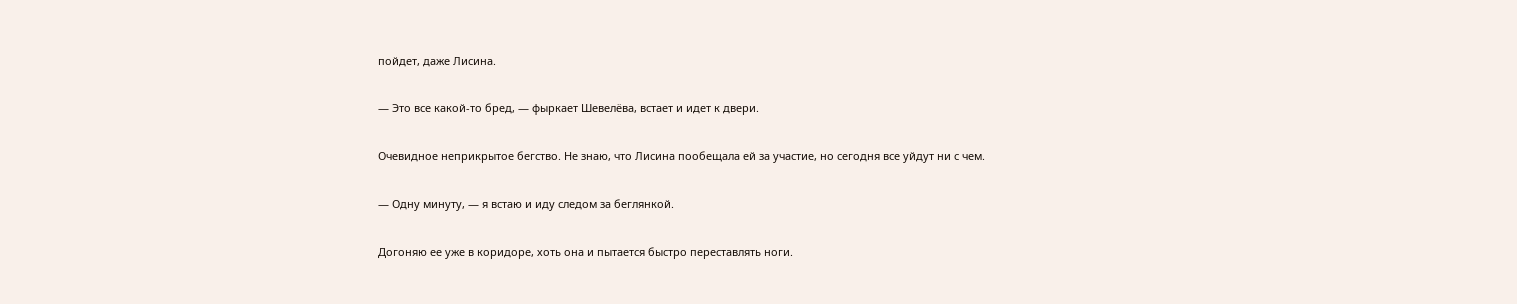пойдет, даже Лисина.

— Это все какой-то бред, — фыркает Шевелёва, встает и идет к двери.

Очевидное неприкрытое бегство. Не знаю, что Лисина пообещала ей за участие, но сегодня все уйдут ни с чем.

— Одну минуту, — я встаю и иду следом за беглянкой.

Догоняю ее уже в коридоре, хоть она и пытается быстро переставлять ноги.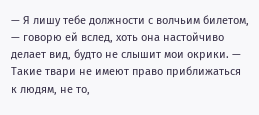— Я лишу тебе должности с волчьим билетом, — говорю ей вслед, хоть она настойчиво делает вид, будто не слышит мои окрики. — Такие твари не имеют право приближаться к людям, не то,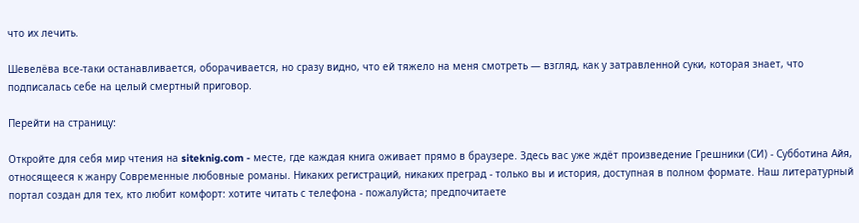что их лечить.

Шевелёва все-таки останавливается, оборачивается, но сразу видно, что ей тяжело на меня смотреть — взгляд, как у затравленной суки, которая знает, что подписалась себе на целый смертный приговор.

Перейти на страницу:

Откройте для себя мир чтения на siteknig.com - месте, где каждая книга оживает прямо в браузере. Здесь вас уже ждёт произведение Грешники (СИ) - Субботина Айя, относящееся к жанру Современные любовные романы. Никаких регистраций, никаких преград - только вы и история, доступная в полном формате. Наш литературный портал создан для тех, кто любит комфорт: хотите читать с телефона - пожалуйста; предпочитаете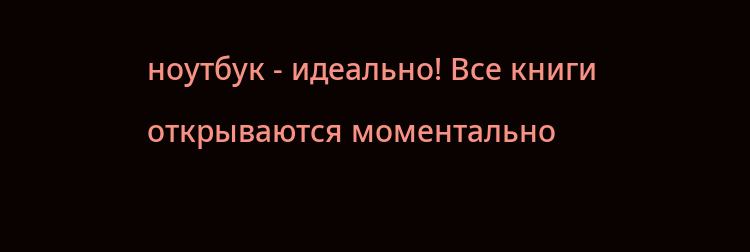ноутбук - идеально! Все книги открываются моментально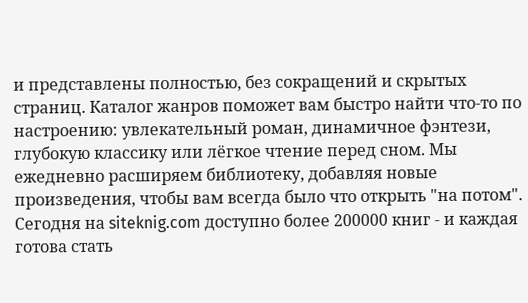и представлены полностью, без сокращений и скрытых страниц. Каталог жанров поможет вам быстро найти что-то по настроению: увлекательный роман, динамичное фэнтези, глубокую классику или лёгкое чтение перед сном. Мы ежедневно расширяем библиотеку, добавляя новые произведения, чтобы вам всегда было что открыть "на потом". Сегодня на siteknig.com доступно более 200000 книг - и каждая готова стать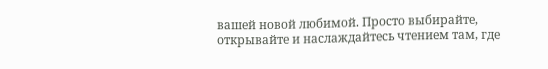вашей новой любимой. Просто выбирайте, открывайте и наслаждайтесь чтением там, где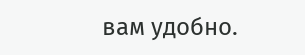вам удобно.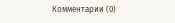Комментарии (0)